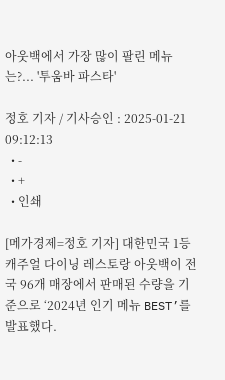아웃백에서 가장 많이 팔린 메뉴는?... '투움바 파스타'

정호 기자 / 기사승인 : 2025-01-21 09:12:13
  • -
  • +
  • 인쇄

[메가경제=정호 기자] 대한민국 1등 캐주얼 다이닝 레스토랑 아웃백이 전국 96개 매장에서 판매된 수량을 기준으로 ‘2024년 인기 메뉴 BEST’를 발표했다.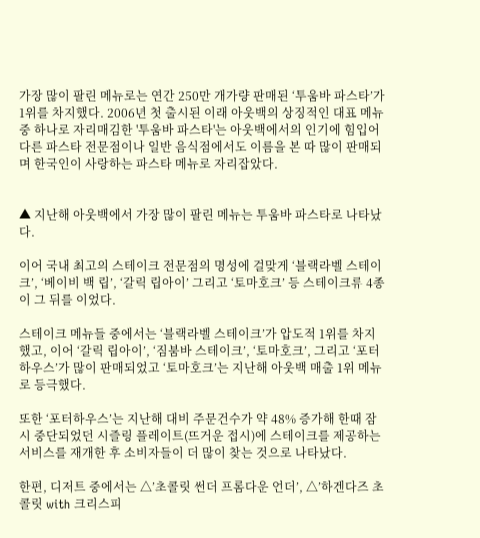가장 많이 팔린 메뉴로는 연간 250만 개가량 판매된 ‘투움바 파스타’가 1위를 차지했다. 2006년 첫 출시된 이래 아웃백의 상징적인 대표 메뉴 중 하나로 자리매김한 '투움바 파스타'는 아웃백에서의 인기에 힘입어 다른 파스타 전문점이나 일반 음식점에서도 이름을 본 따 많이 판매되며 한국인이 사랑하는 파스타 메뉴로 자리잡았다.


▲ 지난해 아웃백에서 가장 많이 팔린 메뉴는 투움바 파스타로 나타났다.

이어 국내 최고의 스테이크 전문점의 명성에 걸맞게 ‘블랙라벨 스테이크’, ‘베이비 백 립’, ‘갈릭 립아이’ 그리고 ‘토마호크’ 등 스테이크류 4종이 그 뒤를 이었다.

스테이크 메뉴들 중에서는 ‘블랙라벨 스테이크’가 압도적 1위를 차지했고, 이어 ‘갈릭 립아이’, ‘짐붐바 스테이크’, ‘토마호크’, 그리고 ‘포터하우스’가 많이 판매되었고 ‘토마호크’는 지난해 아웃백 매출 1위 메뉴로 등극했다.

또한 ‘포터하우스’는 지난해 대비 주문건수가 약 48% 증가해 한때 잠시 중단되었던 시즐링 플레이트(뜨거운 접시)에 스테이크를 제공하는 서비스를 재개한 후 소비자들이 더 많이 찾는 것으로 나타났다.

한편, 디저트 중에서는 △’초콜릿 썬더 프롬다운 언더’, △’하겐다즈 초콜릿 with 크리스피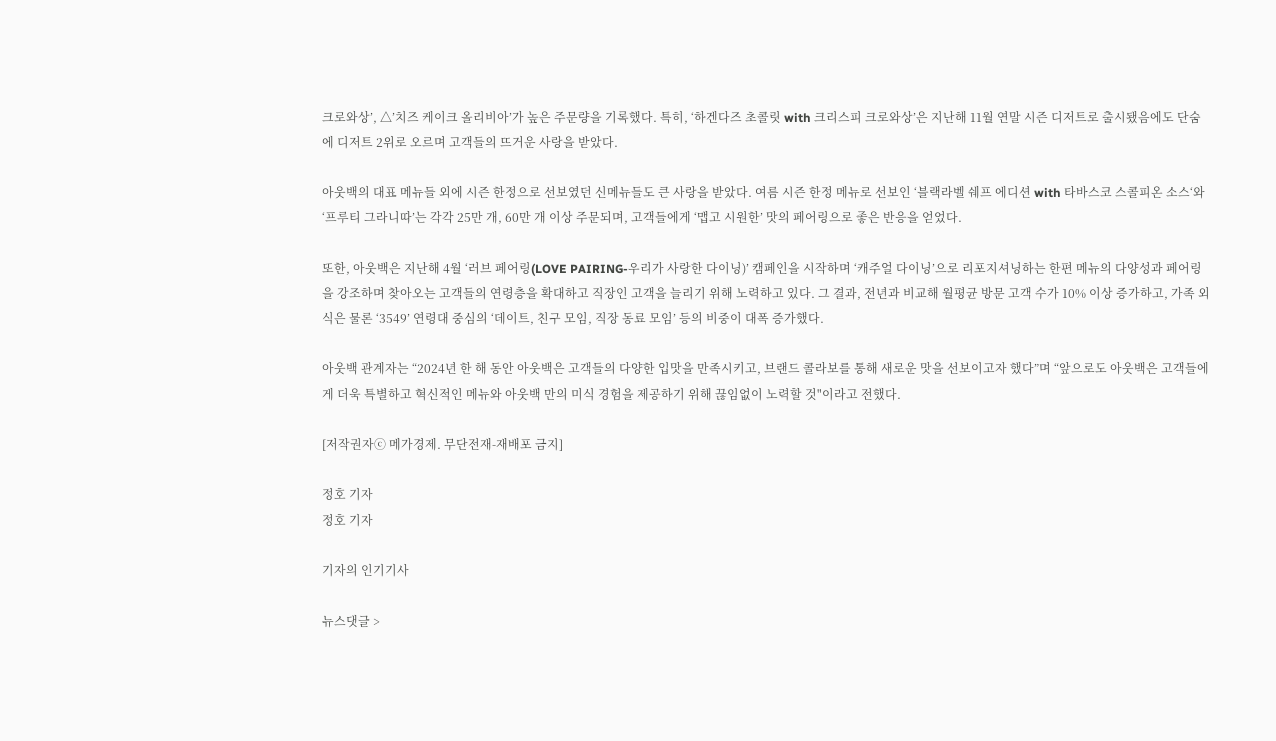크로와상’, △’치즈 케이크 올리비아’가 높은 주문량을 기록했다. 특히, ‘하겐다즈 초콜릿 with 크리스피 크로와상’은 지난해 11월 연말 시즌 디저트로 출시됐음에도 단숨에 디저트 2위로 오르며 고객들의 뜨거운 사랑을 받았다.

아웃백의 대표 메뉴들 외에 시즌 한정으로 선보였던 신메뉴들도 큰 사랑을 받았다. 여름 시즌 한정 메뉴로 선보인 ‘블랙라벨 쉐프 에디션 with 타바스코 스콜피온 소스‘와 ‘프루티 그라니따’는 각각 25만 개, 60만 개 이상 주문되며, 고객들에게 ‘맵고 시원한’ 맛의 페어링으로 좋은 반응을 얻었다.

또한, 아웃백은 지난해 4월 ‘러브 페어링(LOVE PAIRING-우리가 사랑한 다이닝)’ 캠페인을 시작하며 ‘캐주얼 다이닝’으로 리포지셔닝하는 한편 메뉴의 다양성과 페어링을 강조하며 찾아오는 고객들의 연령층을 확대하고 직장인 고객을 늘리기 위해 노력하고 있다. 그 결과, 전년과 비교해 월평균 방문 고객 수가 10% 이상 증가하고, 가족 외식은 물론 ‘3549’ 연령대 중심의 ‘데이트, 친구 모임, 직장 동료 모임’ 등의 비중이 대폭 증가했다.

아웃백 관계자는 “2024년 한 해 동안 아웃백은 고객들의 다양한 입맛을 만족시키고, 브랜드 콜라보를 통해 새로운 맛을 선보이고자 했다”며 “앞으로도 아웃백은 고객들에게 더욱 특별하고 혁신적인 메뉴와 아웃백 만의 미식 경험을 제공하기 위해 끊임없이 노력할 것"이라고 전했다.

[저작권자ⓒ 메가경제. 무단전재-재배포 금지]

정호 기자
정호 기자

기자의 인기기사

뉴스댓글 >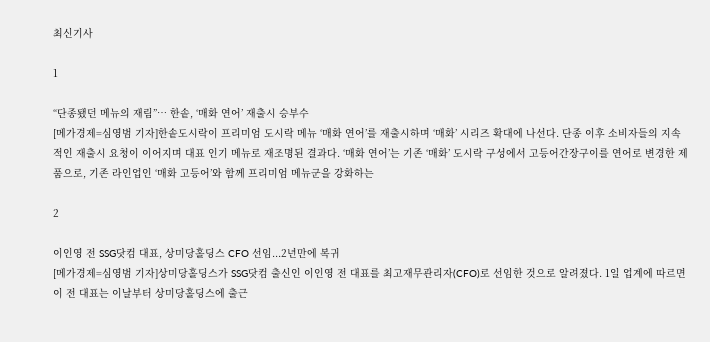최신기사

1

“단종됐던 메뉴의 재림”… 한솥, ‘매화 연어’ 재출시 승부수
[메가경제=심영범 기자]한솥도시락이 프리미엄 도시락 메뉴 ‘매화 연어’를 재출시하며 ‘매화’ 시리즈 확대에 나선다. 단종 이후 소비자들의 지속적인 재출시 요청이 이어지며 대표 인기 메뉴로 재조명된 결과다. ‘매화 연어’는 기존 ‘매화’ 도시락 구성에서 고등어간장구이를 연어로 변경한 제품으로, 기존 라인업인 ‘매화 고등어’와 함께 프리미엄 메뉴군을 강화하는

2

이인영 전 SSG닷컴 대표, 상미당홀딩스 CFO 선임...2년만에 복귀
[메가경제=심영범 기자]상미당홀딩스가 SSG닷컴 출신인 이인영 전 대표를 최고재무관리자(CFO)로 선임한 것으로 알려졌다. 1일 업계에 따르면 이 전 대표는 이날부터 상미당홀딩스에 출근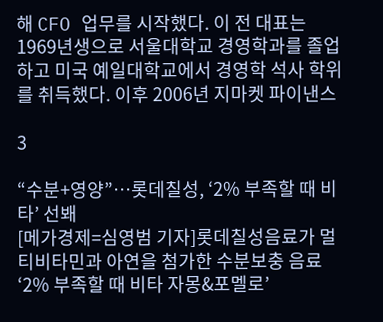해 CFO 업무를 시작했다. 이 전 대표는 1969년생으로 서울대학교 경영학과를 졸업하고 미국 예일대학교에서 경영학 석사 학위를 취득했다. 이후 2006년 지마켓 파이낸스

3

“수분+영양”…롯데칠성, ‘2% 부족할 때 비타’ 선봬
[메가경제=심영범 기자]롯데칠성음료가 멀티비타민과 아연을 첨가한 수분보충 음료 ‘2% 부족할 때 비타 자몽&포멜로’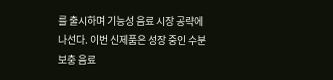를 출시하며 기능성 음료 시장 공략에 나선다. 이번 신제품은 성장 중인 수분보충 음료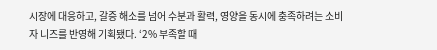시장에 대응하고, 갈증 해소를 넘어 수분과 활력, 영양을 동시에 충족하려는 소비자 니즈를 반영해 기획됐다. ‘2% 부족할 때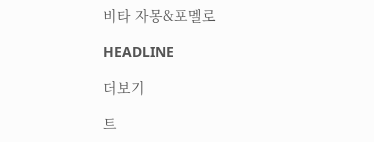비타 자몽&포멜로

HEADLINE

더보기

트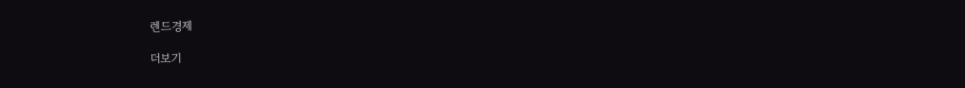렌드경제

더보기